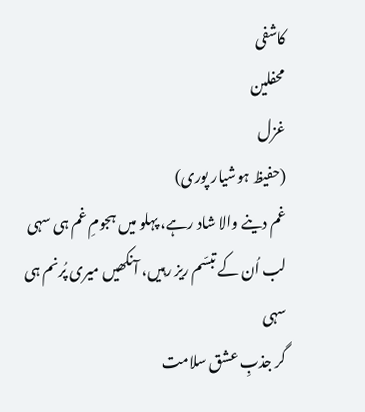کاشفی
محفلین
غزل
(حفیظ ہوشیار پوری)
غم دینے والا شاد رہے، پہلو میں ہجومِ غم ہی سہی
لب اُن کے تبسّم ریز رہیں، آنکھیں میری پُرنم ہی سہی
گر جذبِ عشق سلامت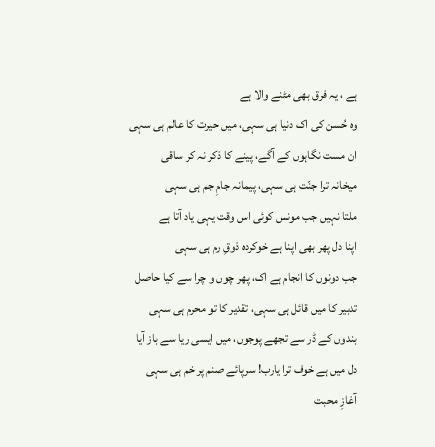ہے ، یہ فرق بھی مٹنے والا ہے
وہ حُسن کی اک دنیا ہی سہی، میں حیرت کا عالم ہی سہی
ان مست نگاہوں کے آگے، پینے کا ذکر نہ کر ساقی
میخانہ ترا جنّت ہی سہی، پیمانہ جامِ جم ہی سہی
ملتا نہیں جب مونس کوئی اس وقت یہی یاد آتا ہے
اپنا دل پھر بھی اپنا ہے خوکردہ ذوقِ رم ہی سہی
جب دونوں کا انجام ہے اک، پھر چوں و چرا سے کیا حاصل
تدبیر کا میں قائل ہی سہی، تقدیر کا تو محرم ہی سہی
بندوں کے ڈر سے تجھے پوجوں، میں ایسی ریا سے باز آیا
دل میں ہے خوف ترا یارب! سرپائے صنم پر خم ہی سہی
آغازِ محبت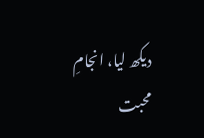دیکھ لیا، انجامِ محبت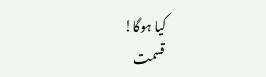کیا ہوگا!
قسمت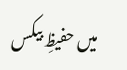میں حفیظِ بیکس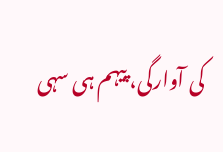کی آوارگی، پیہم ہی سہی